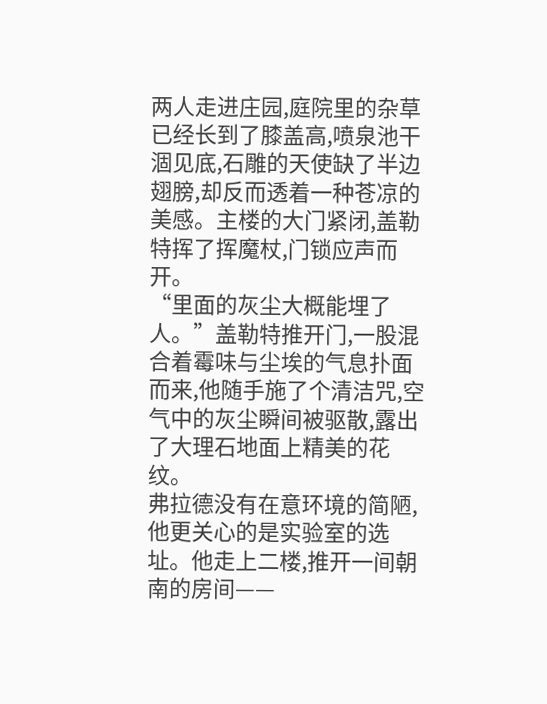两人走进庄园,庭院里的杂草已经长到了膝盖高,喷泉池干涸见底,石雕的天使缺了半边翅膀,却反而透着一种苍凉的美感。主楼的大门紧闭,盖勒特挥了挥魔杖,门锁应声而开。
“里面的灰尘大概能埋了人。”盖勒特推开门,一股混合着霉味与尘埃的气息扑面而来,他随手施了个清洁咒,空气中的灰尘瞬间被驱散,露出了大理石地面上精美的花纹。
弗拉德没有在意环境的简陋,他更关心的是实验室的选址。他走上二楼,推开一间朝南的房间——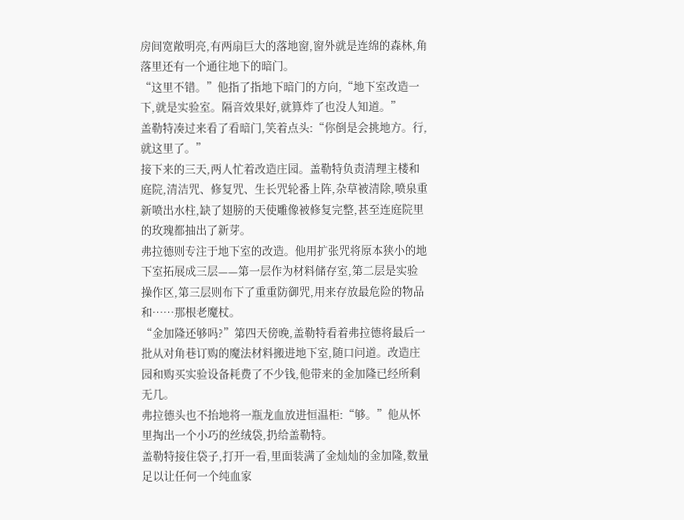房间宽敞明亮,有两扇巨大的落地窗,窗外就是连绵的森林,角落里还有一个通往地下的暗门。
“这里不错。”他指了指地下暗门的方向,“地下室改造一下,就是实验室。隔音效果好,就算炸了也没人知道。”
盖勒特凑过来看了看暗门,笑着点头:“你倒是会挑地方。行,就这里了。”
接下来的三天,两人忙着改造庄园。盖勒特负责清理主楼和庭院,清洁咒、修复咒、生长咒轮番上阵,杂草被清除,喷泉重新喷出水柱,缺了翅膀的天使雕像被修复完整,甚至连庭院里的玫瑰都抽出了新芽。
弗拉德则专注于地下室的改造。他用扩张咒将原本狭小的地下室拓展成三层——第一层作为材料储存室,第二层是实验操作区,第三层则布下了重重防御咒,用来存放最危险的物品和……那根老魔杖。
“金加隆还够吗?”第四天傍晚,盖勒特看着弗拉德将最后一批从对角巷订购的魔法材料搬进地下室,随口问道。改造庄园和购买实验设备耗费了不少钱,他带来的金加隆已经所剩无几。
弗拉德头也不抬地将一瓶龙血放进恒温柜:“够。”他从怀里掏出一个小巧的丝绒袋,扔给盖勒特。
盖勒特接住袋子,打开一看,里面装满了金灿灿的金加隆,数量足以让任何一个纯血家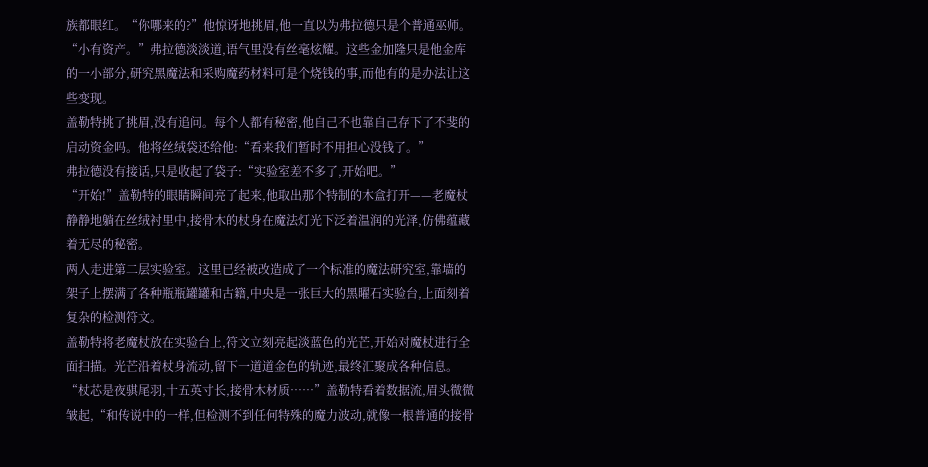族都眼红。“你哪来的?”他惊讶地挑眉,他一直以为弗拉德只是个普通巫师。
“小有资产。”弗拉德淡淡道,语气里没有丝毫炫耀。这些金加隆只是他金库的一小部分,研究黑魔法和采购魔药材料可是个烧钱的事,而他有的是办法让这些变现。
盖勒特挑了挑眉,没有追问。每个人都有秘密,他自己不也靠自己存下了不斐的启动资金吗。他将丝绒袋还给他:“看来我们暂时不用担心没钱了。”
弗拉德没有接话,只是收起了袋子:“实验室差不多了,开始吧。”
“开始!”盖勒特的眼睛瞬间亮了起来,他取出那个特制的木盒打开——老魔杖静静地躺在丝绒衬里中,接骨木的杖身在魔法灯光下泛着温润的光泽,仿佛蕴藏着无尽的秘密。
两人走进第二层实验室。这里已经被改造成了一个标准的魔法研究室,靠墙的架子上摆满了各种瓶瓶罐罐和古籍,中央是一张巨大的黑曜石实验台,上面刻着复杂的检测符文。
盖勒特将老魔杖放在实验台上,符文立刻亮起淡蓝色的光芒,开始对魔杖进行全面扫描。光芒沿着杖身流动,留下一道道金色的轨迹,最终汇聚成各种信息。
“杖芯是夜骐尾羽,十五英寸长,接骨木材质……”盖勒特看着数据流,眉头微微皱起,“和传说中的一样,但检测不到任何特殊的魔力波动,就像一根普通的接骨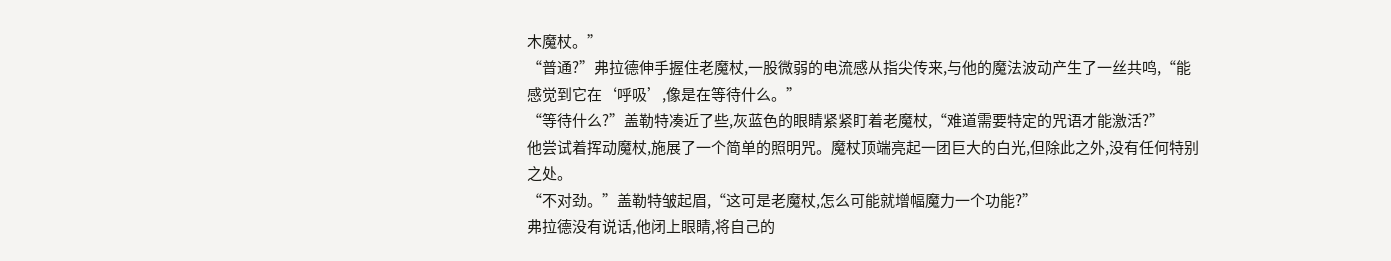木魔杖。”
“普通?”弗拉德伸手握住老魔杖,一股微弱的电流感从指尖传来,与他的魔法波动产生了一丝共鸣,“能感觉到它在‘呼吸’,像是在等待什么。”
“等待什么?”盖勒特凑近了些,灰蓝色的眼睛紧紧盯着老魔杖,“难道需要特定的咒语才能激活?”
他尝试着挥动魔杖,施展了一个简单的照明咒。魔杖顶端亮起一团巨大的白光,但除此之外,没有任何特别之处。
“不对劲。”盖勒特皱起眉,“这可是老魔杖,怎么可能就增幅魔力一个功能?”
弗拉德没有说话,他闭上眼睛,将自己的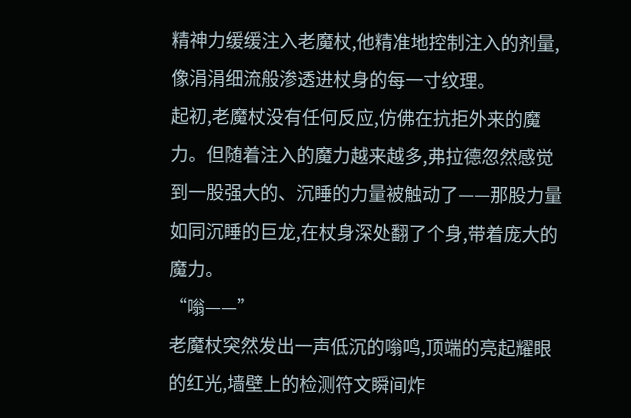精神力缓缓注入老魔杖,他精准地控制注入的剂量,像涓涓细流般渗透进杖身的每一寸纹理。
起初,老魔杖没有任何反应,仿佛在抗拒外来的魔力。但随着注入的魔力越来越多,弗拉德忽然感觉到一股强大的、沉睡的力量被触动了——那股力量如同沉睡的巨龙,在杖身深处翻了个身,带着庞大的魔力。
“嗡——”
老魔杖突然发出一声低沉的嗡鸣,顶端的亮起耀眼的红光,墙壁上的检测符文瞬间炸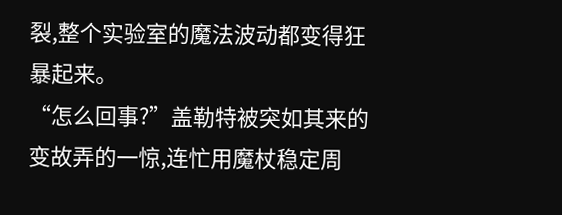裂,整个实验室的魔法波动都变得狂暴起来。
“怎么回事?”盖勒特被突如其来的变故弄的一惊,连忙用魔杖稳定周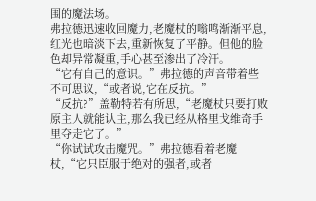围的魔法场。
弗拉德迅速收回魔力,老魔杖的嗡鸣渐渐平息,红光也暗淡下去,重新恢复了平静。但他的脸色却异常凝重,手心甚至渗出了冷汗。
“它有自己的意识。”弗拉德的声音带着些不可思议,“或者说,它在反抗。”
“反抗?”盖勒特若有所思,“老魔杖只要打败原主人就能认主,那么我已经从格里戈维奇手里夺走它了。”
“你试试攻击魔咒。”弗拉德看着老魔杖,“它只臣服于绝对的强者,或者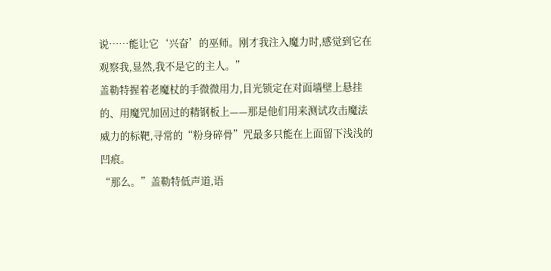说……能让它‘兴奋’的巫师。刚才我注入魔力时,感觉到它在观察我,显然,我不是它的主人。”
盖勒特握着老魔杖的手微微用力,目光锁定在对面墙壁上悬挂的、用魔咒加固过的精钢板上——那是他们用来测试攻击魔法威力的标靶,寻常的“粉身碎骨”咒最多只能在上面留下浅浅的凹痕。
“那么。”盖勒特低声道,语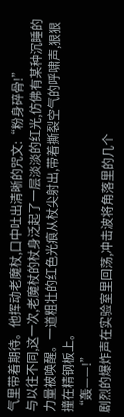气里带着期待。他挥动老魔杖,口中吐出清晰的咒文:“粉身碎骨!”
与以往不同,这一次,老魔杖的杖身泛起了一层淡淡的红光,仿佛有某种沉睡的力量被唤醒。一道粗壮的红色光痕从杖尖射出,带着撕裂空气的呼啸声,狠狠撞在精钢板上。
“轰——!”
剧烈的爆炸声在实验室里回荡,冲击波将角落里的几个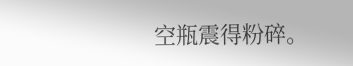空瓶震得粉碎。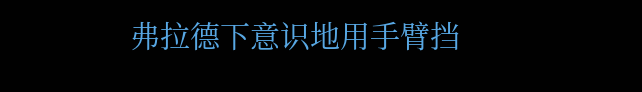弗拉德下意识地用手臂挡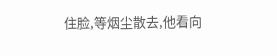住脸,等烟尘散去,他看向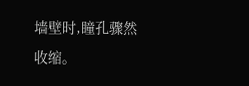墙壁时,瞳孔骤然收缩。